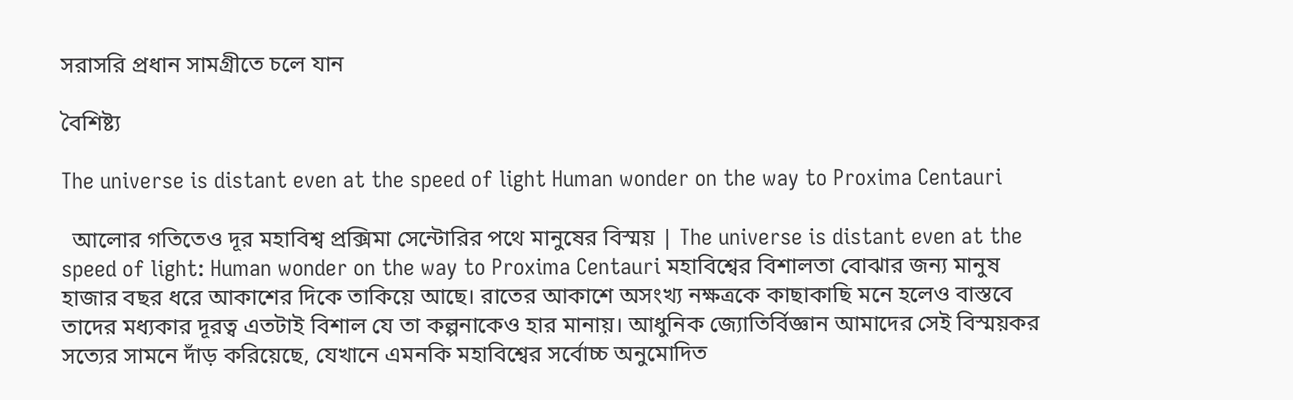সরাসরি প্রধান সামগ্রীতে চলে যান

বৈশিষ্ট্য

The universe is distant even at the speed of light Human wonder on the way to Proxima Centauri

  আলোর গতিতেও দূর মহাবিশ্ব প্রক্সিমা সেন্টোরির পথে মানুষের বিস্ময় | The universe is distant even at the speed of light: Human wonder on the way to Proxima Centauri মহাবিশ্বের বিশালতা বোঝার জন্য মানুষ হাজার বছর ধরে আকাশের দিকে তাকিয়ে আছে। রাতের আকাশে অসংখ্য নক্ষত্রকে কাছাকাছি মনে হলেও বাস্তবে তাদের মধ্যকার দূরত্ব এতটাই বিশাল যে তা কল্পনাকেও হার মানায়। আধুনিক জ্যোতির্বিজ্ঞান আমাদের সেই বিস্ময়কর সত্যের সামনে দাঁড় করিয়েছে, যেখানে এমনকি মহাবিশ্বের সর্বোচ্চ অনুমোদিত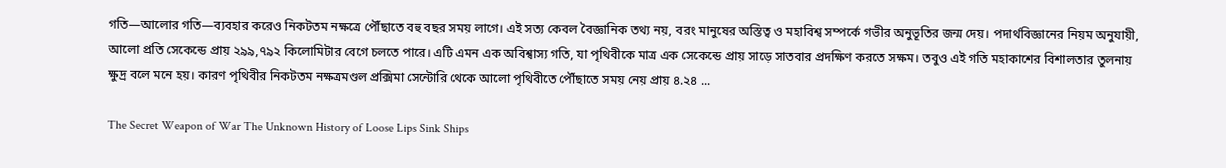গতি—আলোর গতি—ব্যবহার করেও নিকটতম নক্ষত্রে পৌঁছাতে বহু বছর সময় লাগে। এই সত্য কেবল বৈজ্ঞানিক তথ্য নয়, বরং মানুষের অস্তিত্ব ও মহাবিশ্ব সম্পর্কে গভীর অনুভূতির জন্ম দেয়। পদার্থবিজ্ঞানের নিয়ম অনুযায়ী, আলো প্রতি সেকেন্ডে প্রায় ২৯৯,৭৯২ কিলোমিটার বেগে চলতে পারে। এটি এমন এক অবিশ্বাস্য গতি, যা পৃথিবীকে মাত্র এক সেকেন্ডে প্রায় সাড়ে সাতবার প্রদক্ষিণ করতে সক্ষম। তবুও এই গতি মহাকাশের বিশালতার তুলনায় ক্ষুদ্র বলে মনে হয়। কারণ পৃথিবীর নিকটতম নক্ষত্রমণ্ডল প্রক্সিমা সেন্টোরি থেকে আলো পৃথিবীতে পৌঁছাতে সময় নেয় প্রায় ৪.২৪ ...

The Secret Weapon of War The Unknown History of Loose Lips Sink Ships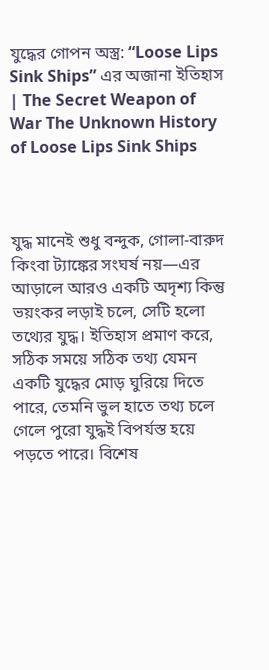যুদ্ধের গোপন অস্ত্র: “Loose Lips Sink Ships” এর অজানা ইতিহাস | The Secret Weapon of War The Unknown History of Loose Lips Sink Ships



যুদ্ধ মানেই শুধু বন্দুক, গোলা-বারুদ কিংবা ট্যাঙ্কের সংঘর্ষ নয়—এর আড়ালে আরও একটি অদৃশ্য কিন্তু ভয়ংকর লড়াই চলে, সেটি হলো তথ্যের যুদ্ধ। ইতিহাস প্রমাণ করে, সঠিক সময়ে সঠিক তথ্য যেমন একটি যুদ্ধের মোড় ঘুরিয়ে দিতে পারে, তেমনি ভুল হাতে তথ্য চলে গেলে পুরো যুদ্ধই বিপর্যস্ত হয়ে পড়তে পারে। বিশেষ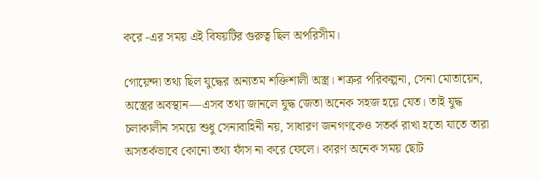করে -এর সময় এই বিষয়টির গুরুত্ব ছিল অপরিসীম।

গোয়েন্দা তথ্য ছিল যুদ্ধের অন্যতম শক্তিশালী অস্ত্র। শত্রুর পরিকল্পনা, সেনা মোতায়েন, অস্ত্রের অবস্থান—এসব তথ্য জানলে যুদ্ধ জেতা অনেক সহজ হয়ে যেত। তাই যুদ্ধ চলাকালীন সময়ে শুধু সেনাবাহিনী নয়, সাধারণ জনগণকেও সতর্ক রাখা হতো যাতে তারা অসতর্কভাবে কোনো তথ্য ফাঁস না করে ফেলে। কারণ অনেক সময় ছোট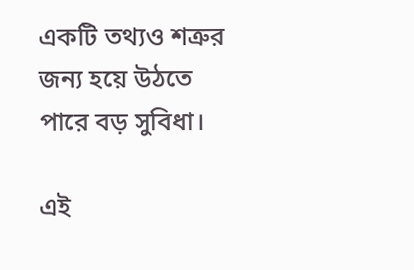একটি তথ্যও শত্রুর জন্য হয়ে উঠতে পারে বড় সুবিধা।

এই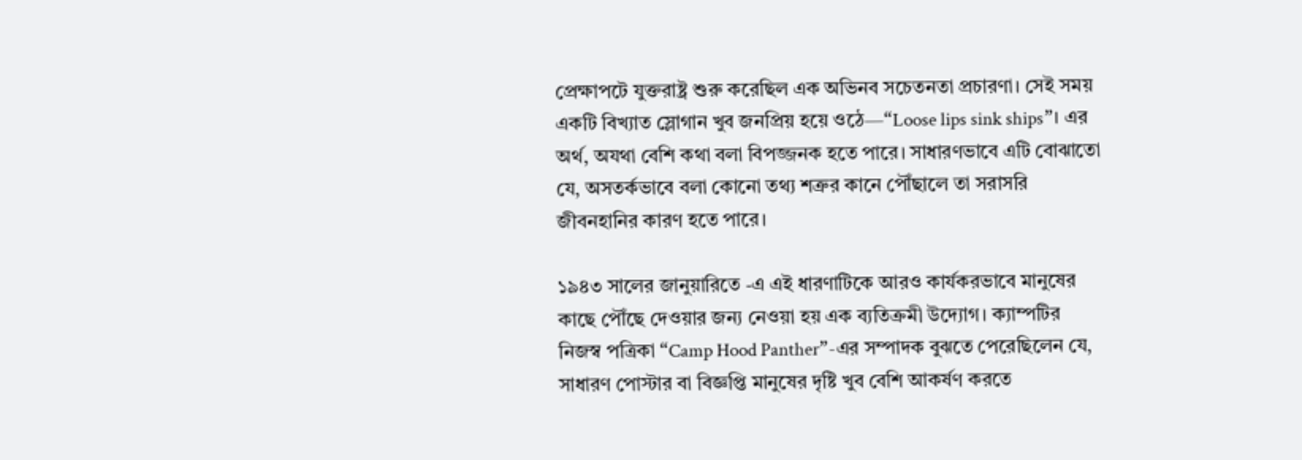প্রেক্ষাপটে যুক্তরাষ্ট্র শুরু করেছিল এক অভিনব সচেতনতা প্রচারণা। সেই সময় একটি বিখ্যাত স্লোগান খুব জনপ্রিয় হয়ে ওঠে—“Loose lips sink ships”। এর অর্থ, অযথা বেশি কথা বলা বিপজ্জনক হতে পারে। সাধারণভাবে এটি বোঝাতো যে, অসতর্কভাবে বলা কোনো তথ্য শত্রুর কানে পৌঁছালে তা সরাসরি জীবনহানির কারণ হতে পারে।

১৯৪৩ সালের জানুয়ারিতে -এ এই ধারণাটিকে আরও কার্যকরভাবে মানুষের কাছে পৌঁছে দেওয়ার জন্য নেওয়া হয় এক ব্যতিক্রমী উদ্যোগ। ক্যাম্পটির নিজস্ব পত্রিকা “Camp Hood Panther”-এর সম্পাদক বুঝতে পেরেছিলেন যে, সাধারণ পোস্টার বা বিজ্ঞপ্তি মানুষের দৃষ্টি খুব বেশি আকর্ষণ করতে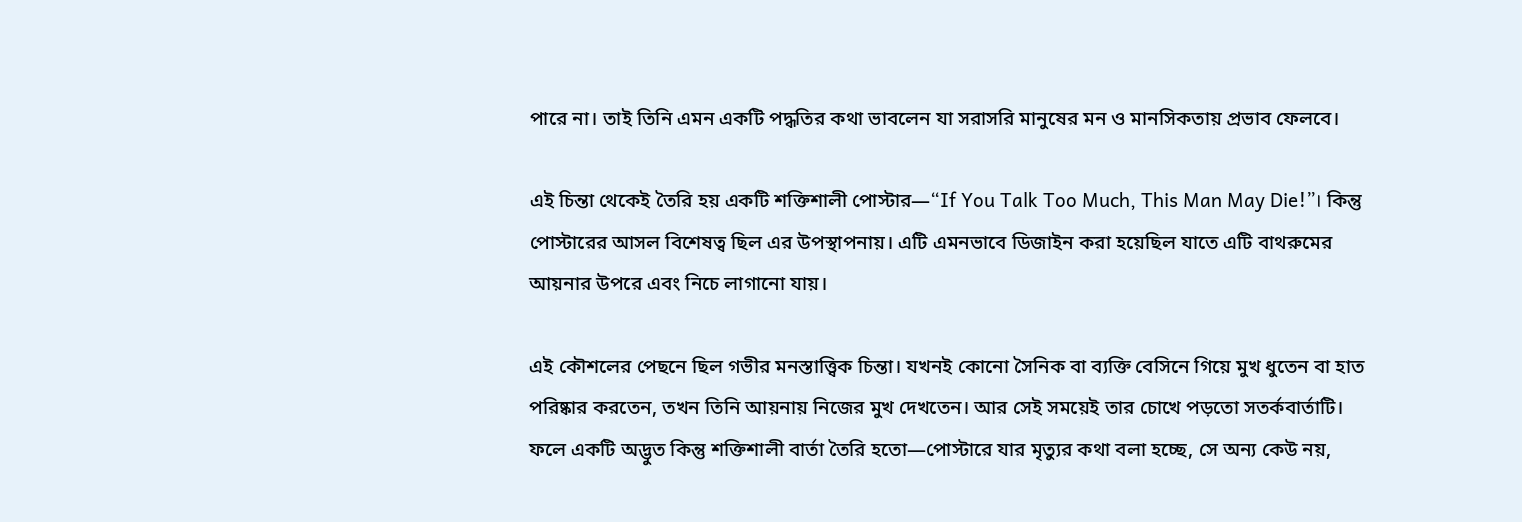পারে না। তাই তিনি এমন একটি পদ্ধতির কথা ভাবলেন যা সরাসরি মানুষের মন ও মানসিকতায় প্রভাব ফেলবে।

এই চিন্তা থেকেই তৈরি হয় একটি শক্তিশালী পোস্টার—“If You Talk Too Much, This Man May Die!”। কিন্তু পোস্টারের আসল বিশেষত্ব ছিল এর উপস্থাপনায়। এটি এমনভাবে ডিজাইন করা হয়েছিল যাতে এটি বাথরুমের আয়নার উপরে এবং নিচে লাগানো যায়।

এই কৌশলের পেছনে ছিল গভীর মনস্তাত্ত্বিক চিন্তা। যখনই কোনো সৈনিক বা ব্যক্তি বেসিনে গিয়ে মুখ ধুতেন বা হাত পরিষ্কার করতেন, তখন তিনি আয়নায় নিজের মুখ দেখতেন। আর সেই সময়েই তার চোখে পড়তো সতর্কবার্তাটি। ফলে একটি অদ্ভুত কিন্তু শক্তিশালী বার্তা তৈরি হতো—পোস্টারে যার মৃত্যুর কথা বলা হচ্ছে, সে অন্য কেউ নয়,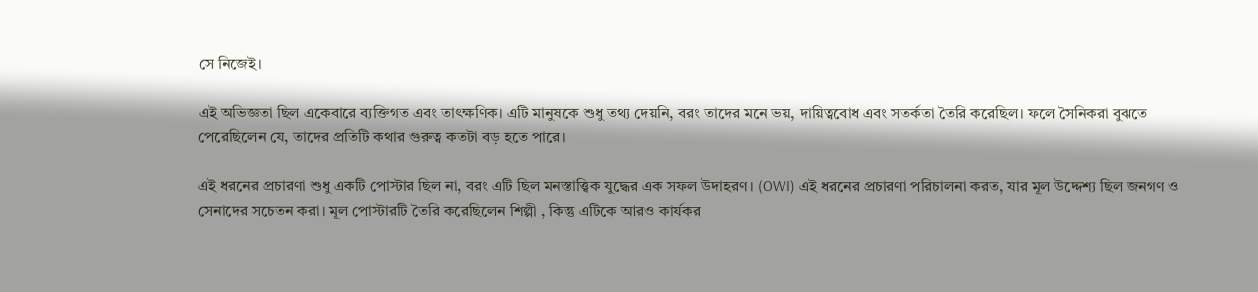সে নিজেই।

এই অভিজ্ঞতা ছিল একেবারে ব্যক্তিগত এবং তাৎক্ষণিক। এটি মানুষকে শুধু তথ্য দেয়নি, বরং তাদের মনে ভয়, দায়িত্ববোধ এবং সতর্কতা তৈরি করেছিল। ফলে সৈনিকরা বুঝতে পেরেছিলেন যে, তাদের প্রতিটি কথার গুরুত্ব কতটা বড় হতে পারে।

এই ধরনের প্রচারণা শুধু একটি পোস্টার ছিল না, বরং এটি ছিল মনস্তাত্ত্বিক যুদ্ধের এক সফল উদাহরণ। (OWI) এই ধরনের প্রচারণা পরিচালনা করত, যার মূল উদ্দেশ্য ছিল জনগণ ও সেনাদের সচেতন করা। মূল পোস্টারটি তৈরি করেছিলেন শিল্পী , কিন্তু এটিকে আরও কার্যকর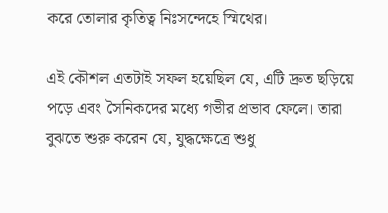করে তোলার কৃতিত্ব নিঃসন্দেহে স্মিথের।

এই কৌশল এতটাই সফল হয়েছিল যে, এটি দ্রুত ছড়িয়ে পড়ে এবং সৈনিকদের মধ্যে গভীর প্রভাব ফেলে। তারা বুঝতে শুরু করেন যে, যুদ্ধক্ষেত্রে শুধু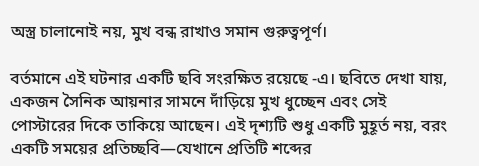অস্ত্র চালানোই নয়, মুখ বন্ধ রাখাও সমান গুরুত্বপূর্ণ।

বর্তমানে এই ঘটনার একটি ছবি সংরক্ষিত রয়েছে -এ। ছবিতে দেখা যায়, একজন সৈনিক আয়নার সামনে দাঁড়িয়ে মুখ ধুচ্ছেন এবং সেই পোস্টারের দিকে তাকিয়ে আছেন। এই দৃশ্যটি শুধু একটি মুহূর্ত নয়, বরং একটি সময়ের প্রতিচ্ছবি—যেখানে প্রতিটি শব্দের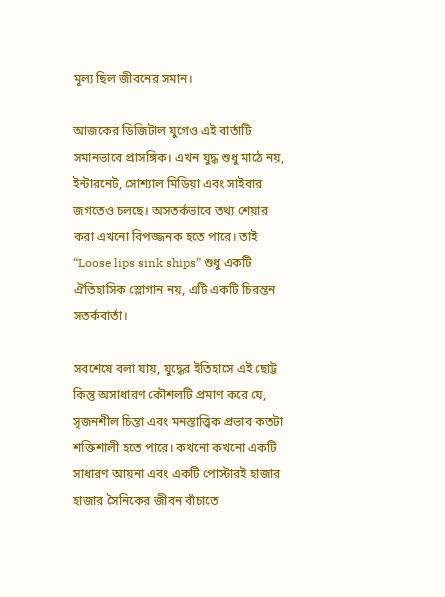মূল্য ছিল জীবনের সমান।

আজকের ডিজিটাল যুগেও এই বার্তাটি সমানভাবে প্রাসঙ্গিক। এখন যুদ্ধ শুধু মাঠে নয়, ইন্টারনেট, সোশ্যাল মিডিয়া এবং সাইবার জগতেও চলছে। অসতর্কভাবে তথ্য শেয়ার করা এখনো বিপজ্জনক হতে পারে। তাই “Loose lips sink ships” শুধু একটি ঐতিহাসিক স্লোগান নয়, এটি একটি চিরন্তন সতর্কবার্তা।

সবশেষে বলা যায়, যুদ্ধের ইতিহাসে এই ছোট্ট কিন্তু অসাধারণ কৌশলটি প্রমাণ করে যে, সৃজনশীল চিন্তা এবং মনস্তাত্ত্বিক প্রভাব কতটা শক্তিশালী হতে পারে। কখনো কখনো একটি সাধারণ আয়না এবং একটি পোস্টারই হাজার হাজার সৈনিকের জীবন বাঁচাতে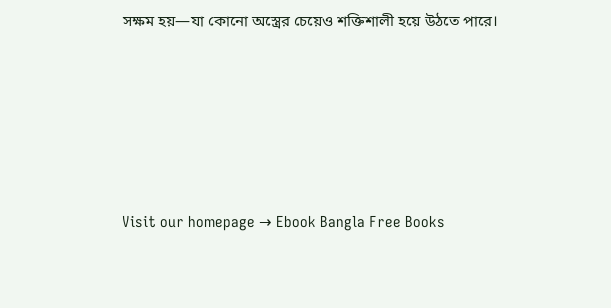সক্ষম হয়—যা কোনো অস্ত্রের চেয়েও শক্তিশালী হয়ে উঠতে পারে।





Visit our homepage → Ebook Bangla Free Books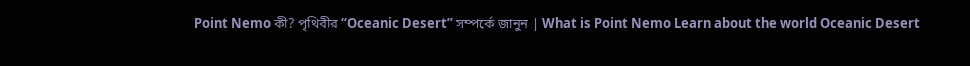Point Nemo কী? পৃথিবীর “Oceanic Desert” সম্পর্কে জানুন | What is Point Nemo Learn about the world Oceanic Desert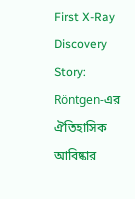First X-Ray Discovery Story: Röntgen-এর ঐতিহাসিক আবিষ্কার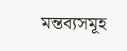মন্তব্যসমূহ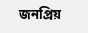জনপ্রিয়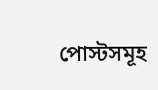পোস্টসমূহ